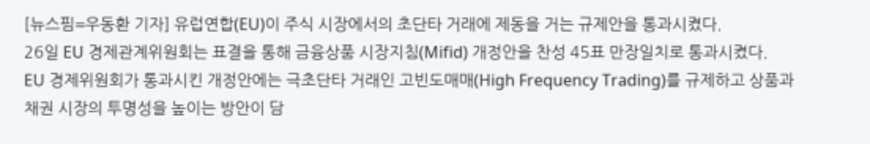[뉴스핌=우동환 기자] 유럽연합(EU)이 주식 시장에서의 초단타 거래에 제동을 거는 규제안을 통과시켰다.
26일 EU 경제관계위원회는 표결을 통해 금융상품 시장지침(Mifid) 개정안을 찬성 45표 만장일치로 통과시켰다.
EU 경제위원회가 통과시킨 개정안에는 극초단타 거래인 고빈도매매(High Frequency Trading)를 규제하고 상품과 채권 시장의 투명성을 높이는 방안이 담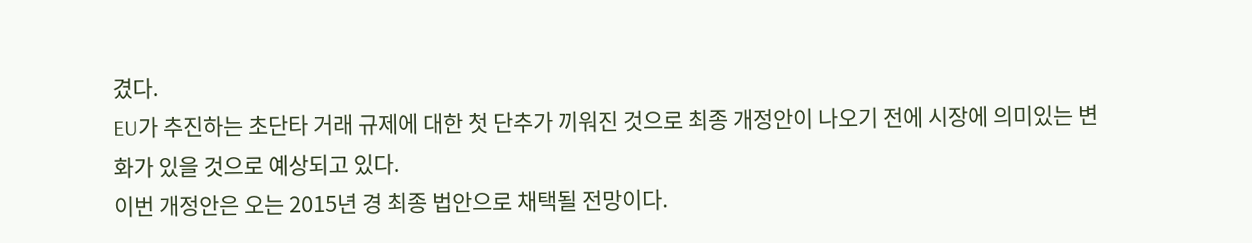겼다.
EU가 추진하는 초단타 거래 규제에 대한 첫 단추가 끼워진 것으로 최종 개정안이 나오기 전에 시장에 의미있는 변화가 있을 것으로 예상되고 있다.
이번 개정안은 오는 2015년 경 최종 법안으로 채택될 전망이다.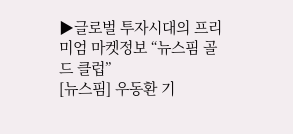▶글로벌 투자시대의 프리미엄 마켓정보 “뉴스핌 골드 클럽”
[뉴스핌] 우동환 기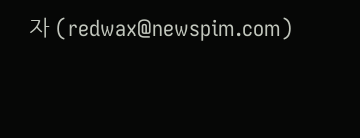자 (redwax@newspim.com)